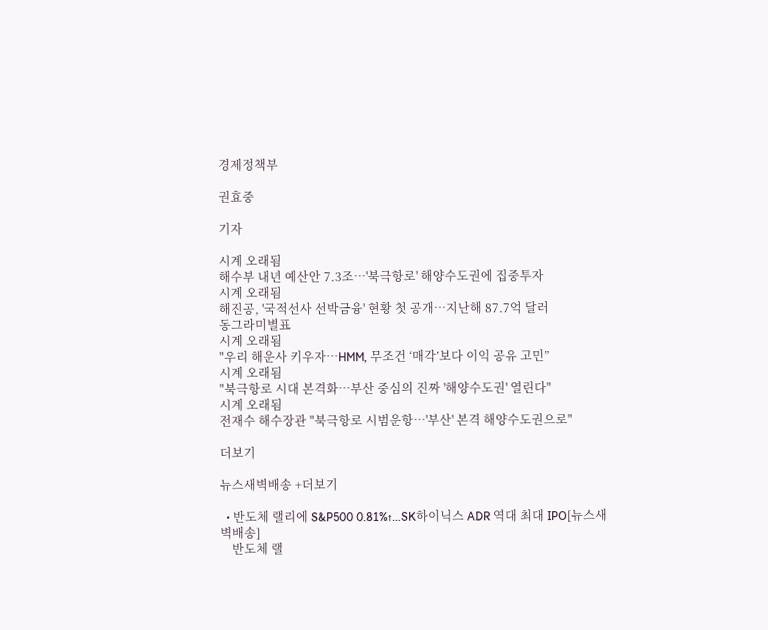경제정책부

권효중

기자

시계 오래됨
해수부 내년 예산안 7.3조…'북극항로' 해양수도권에 집중투자
시계 오래됨
해진공, '국적선사 선박금융' 현황 첫 공개…지난해 87.7억 달러
동그라미별표
시계 오래됨
"우리 해운사 키우자…HMM, 무조건 ‘매각’보다 이익 공유 고민”
시계 오래됨
"북극항로 시대 본격화…부산 중심의 진짜 '해양수도권' 열린다"
시계 오래됨
전재수 해수장관 "북극항로 시범운항…'부산' 본격 해양수도권으로"

더보기

뉴스새벽배송 +더보기

  • 반도체 랠리에 S&P500 0.81%↑…SK하이닉스 ADR 역대 최대 IPO[뉴스새벽배송]
    반도체 랠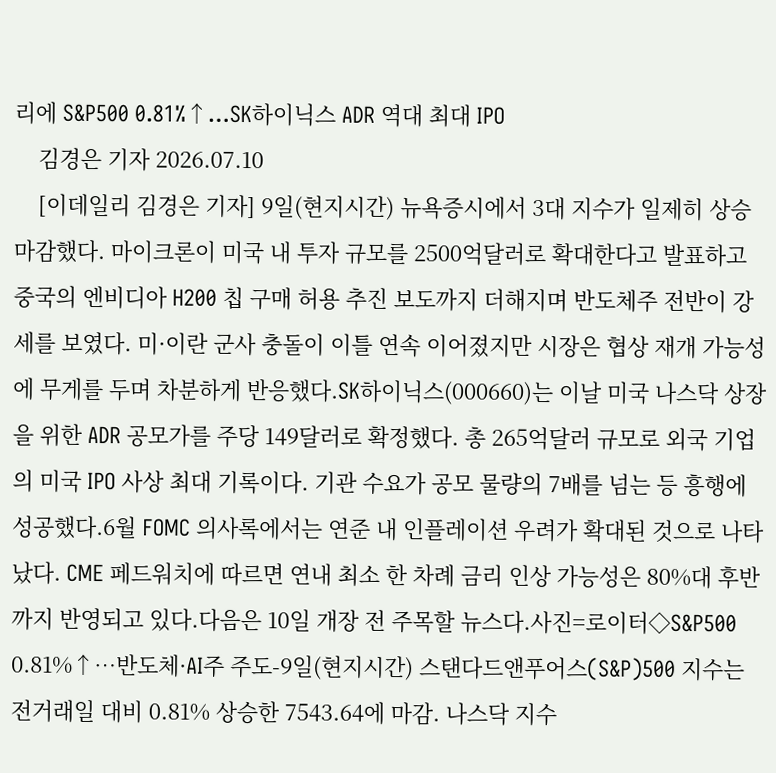리에 S&P500 0.81%↑…SK하이닉스 ADR 역대 최대 IPO
    김경은 기자 2026.07.10
    [이데일리 김경은 기자] 9일(현지시간) 뉴욕증시에서 3대 지수가 일제히 상승 마감했다. 마이크론이 미국 내 투자 규모를 2500억달러로 확대한다고 발표하고 중국의 엔비디아 H200 칩 구매 허용 추진 보도까지 더해지며 반도체주 전반이 강세를 보였다. 미·이란 군사 충돌이 이틀 연속 이어졌지만 시장은 협상 재개 가능성에 무게를 두며 차분하게 반응했다.SK하이닉스(000660)는 이날 미국 나스닥 상장을 위한 ADR 공모가를 주당 149달러로 확정했다. 총 265억달러 규모로 외국 기업의 미국 IPO 사상 최대 기록이다. 기관 수요가 공모 물량의 7배를 넘는 등 흥행에 성공했다.6월 FOMC 의사록에서는 연준 내 인플레이션 우려가 확대된 것으로 나타났다. CME 페드워치에 따르면 연내 최소 한 차례 금리 인상 가능성은 80%대 후반까지 반영되고 있다.다음은 10일 개장 전 주목할 뉴스다.사진=로이터◇S&P500 0.81%↑…반도체·AI주 주도-9일(현지시간) 스탠다드앤푸어스(S&P)500 지수는 전거래일 대비 0.81% 상승한 7543.64에 마감. 나스닥 지수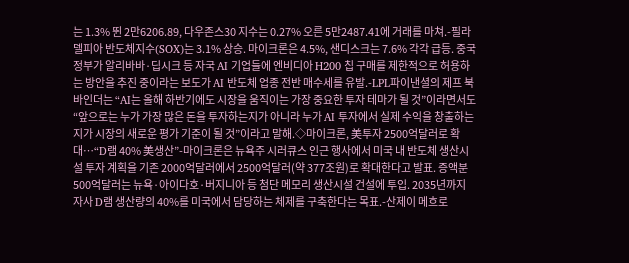는 1.3% 뛴 2만6206.89, 다우존스30 지수는 0.27% 오른 5만2487.41에 거래를 마쳐.-필라델피아 반도체지수(SOX)는 3.1% 상승. 마이크론은 4.5%, 샌디스크는 7.6% 각각 급등. 중국 정부가 알리바바·딥시크 등 자국 AI 기업들에 엔비디아 H200 칩 구매를 제한적으로 허용하는 방안을 추진 중이라는 보도가 AI 반도체 업종 전반 매수세를 유발.-LPL파이낸셜의 제프 북바인더는 “AI는 올해 하반기에도 시장을 움직이는 가장 중요한 투자 테마가 될 것”이라면서도 “앞으로는 누가 가장 많은 돈을 투자하는지가 아니라 누가 AI 투자에서 실제 수익을 창출하는지가 시장의 새로운 평가 기준이 될 것”이라고 말해.◇마이크론, 美투자 2500억달러로 확대…“D램 40% 美생산”-마이크론은 뉴욕주 시러큐스 인근 행사에서 미국 내 반도체 생산시설 투자 계획을 기존 2000억달러에서 2500억달러(약 377조원)로 확대한다고 발표. 증액분 500억달러는 뉴욕·아이다호·버지니아 등 첨단 메모리 생산시설 건설에 투입. 2035년까지 자사 D램 생산량의 40%를 미국에서 담당하는 체제를 구축한다는 목표.-산제이 메흐로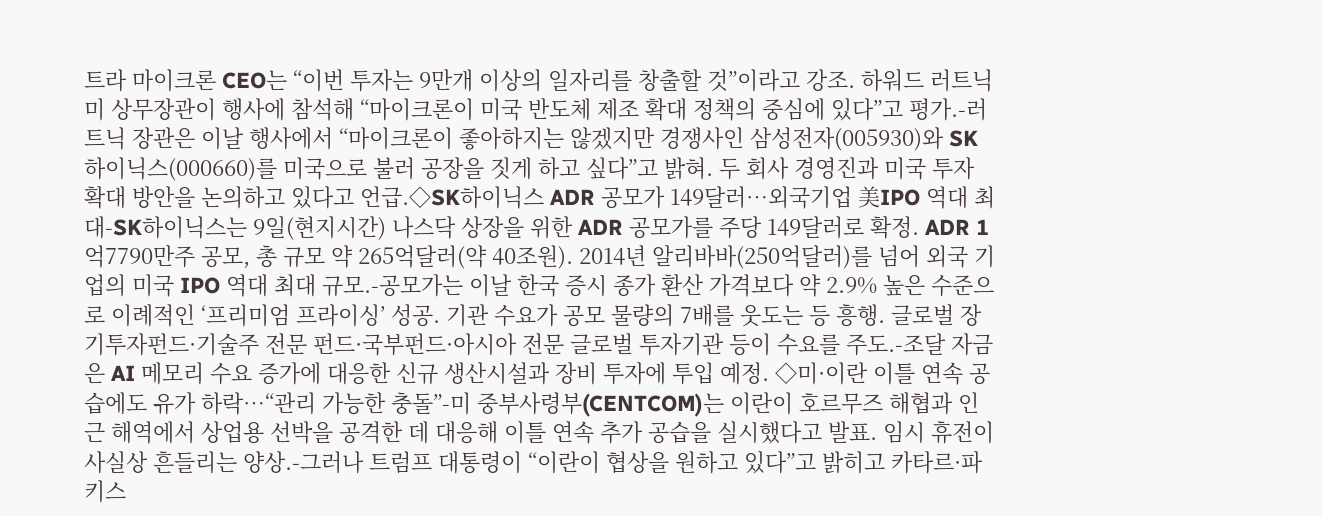트라 마이크론 CEO는 “이번 투자는 9만개 이상의 일자리를 창출할 것”이라고 강조. 하워드 러트닉 미 상무장관이 행사에 참석해 “마이크론이 미국 반도체 제조 확대 정책의 중심에 있다”고 평가.-러트닉 장관은 이날 행사에서 “마이크론이 좋아하지는 않겠지만 경쟁사인 삼성전자(005930)와 SK하이닉스(000660)를 미국으로 불러 공장을 짓게 하고 싶다”고 밝혀. 두 회사 경영진과 미국 투자 확대 방안을 논의하고 있다고 언급.◇SK하이닉스 ADR 공모가 149달러…외국기업 美IPO 역대 최대-SK하이닉스는 9일(현지시간) 나스닥 상장을 위한 ADR 공모가를 주당 149달러로 확정. ADR 1억7790만주 공모, 총 규모 약 265억달러(약 40조원). 2014년 알리바바(250억달러)를 넘어 외국 기업의 미국 IPO 역대 최대 규모.-공모가는 이날 한국 증시 종가 환산 가격보다 약 2.9% 높은 수준으로 이례적인 ‘프리미엄 프라이싱’ 성공. 기관 수요가 공모 물량의 7배를 웃도는 등 흥행. 글로벌 장기투자펀드·기술주 전문 펀드·국부펀드·아시아 전문 글로벌 투자기관 등이 수요를 주도.-조달 자금은 AI 메모리 수요 증가에 대응한 신규 생산시설과 장비 투자에 투입 예정. ◇미·이란 이틀 연속 공습에도 유가 하락…“관리 가능한 충돌”-미 중부사령부(CENTCOM)는 이란이 호르무즈 해협과 인근 해역에서 상업용 선박을 공격한 데 대응해 이틀 연속 추가 공습을 실시했다고 발표. 임시 휴전이 사실상 흔들리는 양상.-그러나 트럼프 대통령이 “이란이 협상을 원하고 있다”고 밝히고 카타르·파키스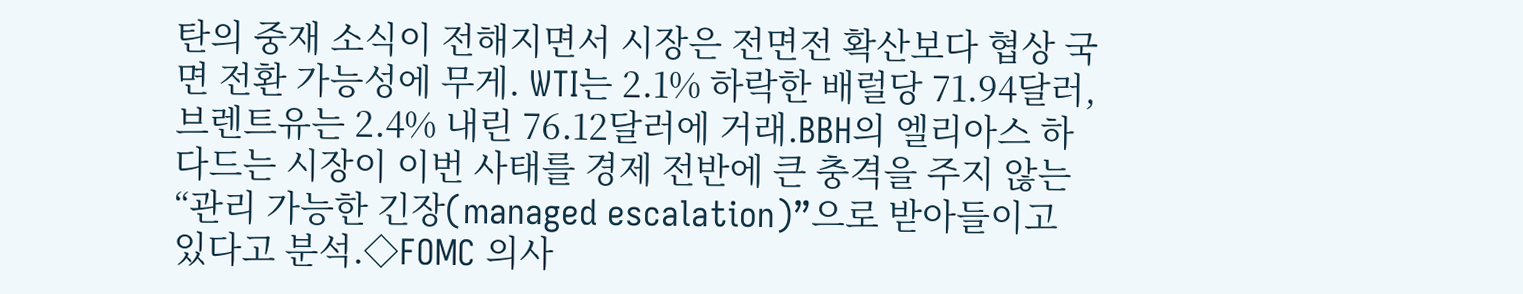탄의 중재 소식이 전해지면서 시장은 전면전 확산보다 협상 국면 전환 가능성에 무게. WTI는 2.1% 하락한 배럴당 71.94달러, 브렌트유는 2.4% 내린 76.12달러에 거래.BBH의 엘리아스 하다드는 시장이 이번 사태를 경제 전반에 큰 충격을 주지 않는 “관리 가능한 긴장(managed escalation)”으로 받아들이고 있다고 분석.◇FOMC 의사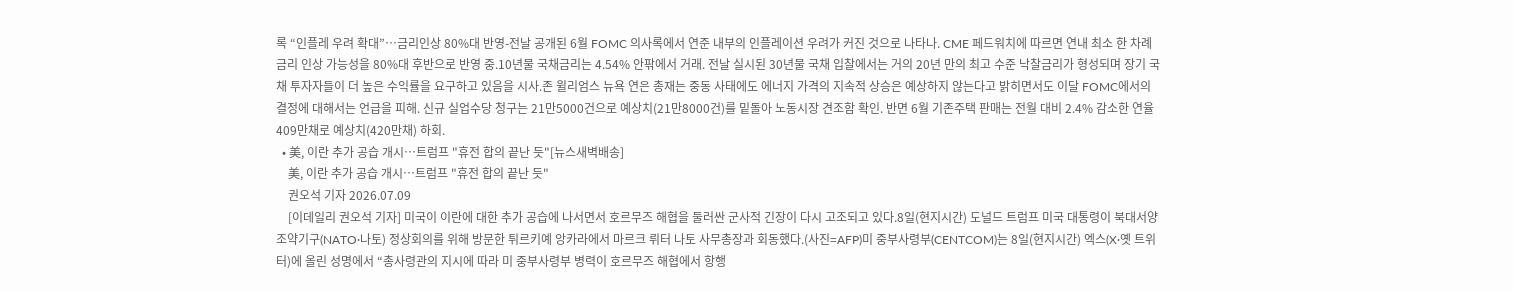록 “인플레 우려 확대”…금리인상 80%대 반영-전날 공개된 6월 FOMC 의사록에서 연준 내부의 인플레이션 우려가 커진 것으로 나타나. CME 페드워치에 따르면 연내 최소 한 차례 금리 인상 가능성을 80%대 후반으로 반영 중.10년물 국채금리는 4.54% 안팎에서 거래. 전날 실시된 30년물 국채 입찰에서는 거의 20년 만의 최고 수준 낙찰금리가 형성되며 장기 국채 투자자들이 더 높은 수익률을 요구하고 있음을 시사.존 윌리엄스 뉴욕 연은 총재는 중동 사태에도 에너지 가격의 지속적 상승은 예상하지 않는다고 밝히면서도 이달 FOMC에서의 결정에 대해서는 언급을 피해. 신규 실업수당 청구는 21만5000건으로 예상치(21만8000건)를 밑돌아 노동시장 견조함 확인. 반면 6월 기존주택 판매는 전월 대비 2.4% 감소한 연율 409만채로 예상치(420만채) 하회.
  • 美, 이란 추가 공습 개시…트럼프 "휴전 합의 끝난 듯"[뉴스새벽배송]
    美, 이란 추가 공습 개시…트럼프 "휴전 합의 끝난 듯"
    권오석 기자 2026.07.09
    [이데일리 권오석 기자] 미국이 이란에 대한 추가 공습에 나서면서 호르무즈 해협을 둘러싼 군사적 긴장이 다시 고조되고 있다.8일(현지시간) 도널드 트럼프 미국 대통령이 북대서양조약기구(NATO·나토) 정상회의를 위해 방문한 튀르키예 앙카라에서 마르크 뤼터 나토 사무총장과 회동했다.(사진=AFP)미 중부사령부(CENTCOM)는 8일(현지시간) 엑스(X·옛 트위터)에 올린 성명에서 “총사령관의 지시에 따라 미 중부사령부 병력이 호르무즈 해협에서 항행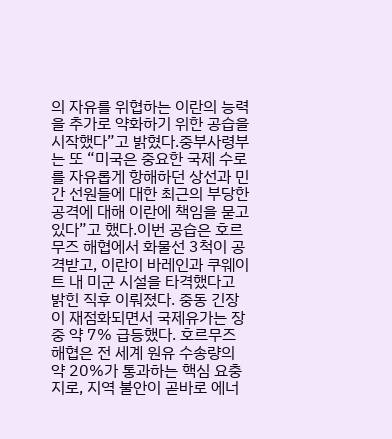의 자유를 위협하는 이란의 능력을 추가로 약화하기 위한 공습을 시작했다”고 밝혔다.중부사령부는 또 “미국은 중요한 국제 수로를 자유롭게 항해하던 상선과 민간 선원들에 대한 최근의 부당한 공격에 대해 이란에 책임을 묻고 있다”고 했다.이번 공습은 호르무즈 해협에서 화물선 3척이 공격받고, 이란이 바레인과 쿠웨이트 내 미군 시설을 타격했다고 밝힌 직후 이뤄졌다. 중동 긴장이 재점화되면서 국제유가는 장중 약 7% 급등했다. 호르무즈 해협은 전 세계 원유 수송량의 약 20%가 통과하는 핵심 요충지로, 지역 불안이 곧바로 에너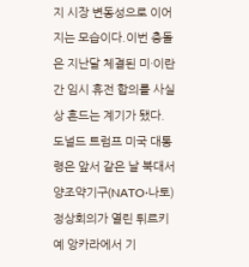지 시장 변동성으로 이어지는 모습이다.이번 충돌은 지난달 체결된 미·이란 간 임시 휴전 합의를 사실상 흔드는 계기가 됐다. 도널드 트럼프 미국 대통령은 앞서 같은 날 북대서양조약기구(NATO·나토) 정상회의가 열린 튀르키예 앙카라에서 기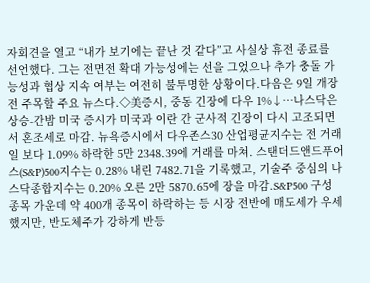자회견을 열고 “내가 보기에는 끝난 것 같다”고 사실상 휴전 종료를 선언했다. 그는 전면전 확대 가능성에는 선을 그었으나 추가 충돌 가능성과 협상 지속 여부는 여전히 불투명한 상황이다.다음은 9일 개장 전 주목할 주요 뉴스다.◇美증시, 중동 긴장에 다우 1%↓…나스닥은 상승-간밤 미국 증시가 미국과 이란 간 군사적 긴장이 다시 고조되면서 혼조세로 마감. 뉴욕증시에서 다우존스30 산업평균지수는 전 거래일 보다 1.09% 하락한 5만 2348.39에 거래를 마쳐. 스탠더드앤드푸어스(S&P)500지수는 0.28% 내린 7482.71을 기록했고, 기술주 중심의 나스닥종합지수는 0.20% 오른 2만 5870.65에 장을 마감.S&P500 구성 종목 가운데 약 400개 종목이 하락하는 등 시장 전반에 매도세가 우세했지만, 반도체주가 강하게 반등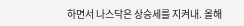하면서 나스닥은 상승세를 지켜내. 올해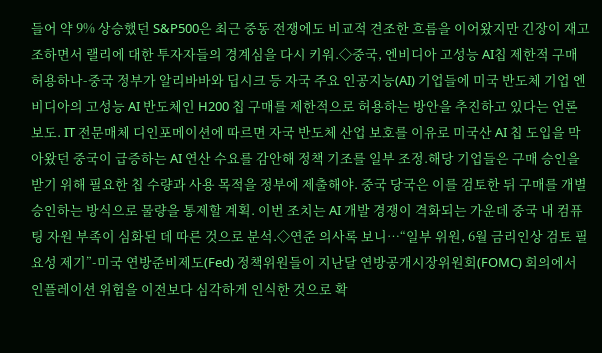들어 약 9% 상승했던 S&P500은 최근 중동 전쟁에도 비교적 견조한 흐름을 이어왔지만 긴장이 재고조하면서 랠리에 대한 투자자들의 경계심을 다시 키워.◇중국, 엔비디아 고성능 AI칩 제한적 구매 허용하나-중국 정부가 알리바바와 딥시크 등 자국 주요 인공지능(AI) 기업들에 미국 반도체 기업 엔비디아의 고성능 AI 반도체인 H200 칩 구매를 제한적으로 허용하는 방안을 추진하고 있다는 언론 보도. IT 전문매체 디인포메이션에 따르면 자국 반도체 산업 보호를 이유로 미국산 AI 칩 도입을 막아왔던 중국이 급증하는 AI 연산 수요를 감안해 정책 기조를 일부 조정.해당 기업들은 구매 승인을 받기 위해 필요한 칩 수량과 사용 목적을 정부에 제출해야. 중국 당국은 이를 검토한 뒤 구매를 개별 승인하는 방식으로 물량을 통제할 계획. 이번 조치는 AI 개발 경쟁이 격화되는 가운데 중국 내 컴퓨팅 자원 부족이 심화된 데 따른 것으로 분석.◇연준 의사록 보니…“일부 위원, 6월 금리인상 검토 필요성 제기”-미국 연방준비제도(Fed) 정책위원들이 지난달 연방공개시장위원회(FOMC) 회의에서 인플레이션 위험을 이전보다 심각하게 인식한 것으로 확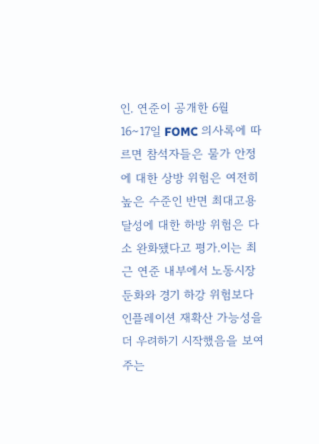인. 연준이 공개한 6월 16∼17일 FOMC 의사록에 따르면 참석자들은 물가 안정에 대한 상방 위험은 여전히 높은 수준인 반면 최대고용 달성에 대한 하방 위험은 다소 완화됐다고 평가.이는 최근 연준 내부에서 노동시장 둔화와 경기 하강 위험보다 인플레이션 재확산 가능성을 더 우려하기 시작했음을 보여주는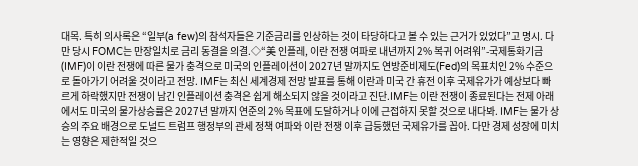대목. 특히 의사록은 “일부(a few)의 참석자들은 기준금리를 인상하는 것이 타당하다고 볼 수 있는 근거가 있었다”고 명시. 다만 당시 FOMC는 만장일치로 금리 동결을 의결.◇“美 인플레, 이란 전쟁 여파로 내년까지 2% 복귀 어려워”-국제통화기금(IMF)이 이란 전쟁에 따른 물가 충격으로 미국의 인플레이션이 2027년 말까지도 연방준비제도(Fed)의 목표치인 2% 수준으로 돌아가기 어려울 것이라고 전망. IMF는 최신 세계경제 전망 발표를 통해 이란과 미국 간 휴전 이후 국제유가가 예상보다 빠르게 하락했지만 전쟁이 남긴 인플레이션 충격은 쉽게 해소되지 않을 것이라고 진단.IMF는 이란 전쟁이 종료된다는 전제 아래에서도 미국의 물가상승률은 2027년 말까지 연준의 2% 목표에 도달하거나 이에 근접하지 못할 것으로 내다봐. IMF는 물가 상승의 주요 배경으로 도널드 트럼프 행정부의 관세 정책 여파와 이란 전쟁 이후 급등했던 국제유가를 꼽아. 다만 경제 성장에 미치는 영향은 제한적일 것으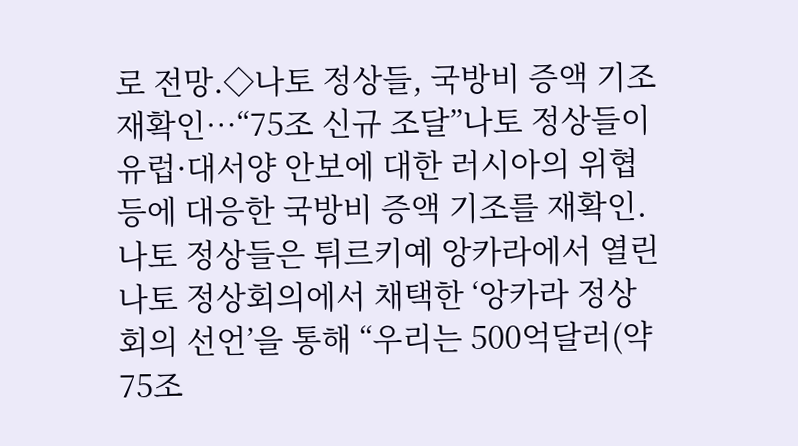로 전망.◇나토 정상들, 국방비 증액 기조 재확인…“75조 신규 조달”나토 정상들이 유럽·대서양 안보에 대한 러시아의 위협 등에 대응한 국방비 증액 기조를 재확인. 나토 정상들은 튀르키예 앙카라에서 열린 나토 정상회의에서 채택한 ‘앙카라 정상회의 선언’을 통해 “우리는 500억달러(약 75조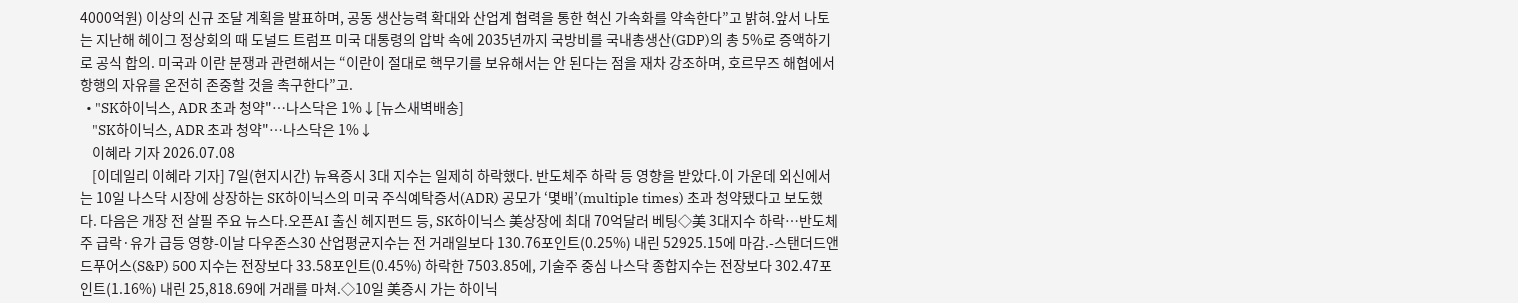4000억원) 이상의 신규 조달 계획을 발표하며, 공동 생산능력 확대와 산업계 협력을 통한 혁신 가속화를 약속한다”고 밝혀.앞서 나토는 지난해 헤이그 정상회의 때 도널드 트럼프 미국 대통령의 압박 속에 2035년까지 국방비를 국내총생산(GDP)의 총 5%로 증액하기로 공식 합의. 미국과 이란 분쟁과 관련해서는 “이란이 절대로 핵무기를 보유해서는 안 된다는 점을 재차 강조하며, 호르무즈 해협에서 항행의 자유를 온전히 존중할 것을 촉구한다”고.
  • "SK하이닉스, ADR 초과 청약"…나스닥은 1%↓[뉴스새벽배송]
    "SK하이닉스, ADR 초과 청약"…나스닥은 1%↓
    이혜라 기자 2026.07.08
    [이데일리 이혜라 기자] 7일(현지시간) 뉴욕증시 3대 지수는 일제히 하락했다. 반도체주 하락 등 영향을 받았다.이 가운데 외신에서는 10일 나스닥 시장에 상장하는 SK하이닉스의 미국 주식예탁증서(ADR) 공모가 ‘몇배’(multiple times) 초과 청약됐다고 보도했다. 다음은 개장 전 살필 주요 뉴스다.오픈AI 출신 헤지펀드 등, SK하이닉스 美상장에 최대 70억달러 베팅◇美 3대지수 하락…반도체주 급락·유가 급등 영향-이날 다우존스30 산업평균지수는 전 거래일보다 130.76포인트(0.25%) 내린 52925.15에 마감.-스탠더드앤드푸어스(S&P) 500 지수는 전장보다 33.58포인트(0.45%) 하락한 7503.85에, 기술주 중심 나스닥 종합지수는 전장보다 302.47포인트(1.16%) 내린 25,818.69에 거래를 마쳐.◇10일 美증시 가는 하이닉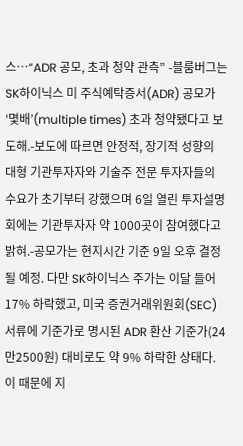스…“ADR 공모, 초과 청약 관측” -블룸버그는 SK하이닉스 미 주식예탁증서(ADR) 공모가 ‘몇배’(multiple times) 초과 청약됐다고 보도해.-보도에 따르면 안정적, 장기적 성향의 대형 기관투자자와 기술주 전문 투자자들의 수요가 초기부터 강했으며 6일 열린 투자설명회에는 기관투자자 약 1000곳이 참여했다고 밝혀.-공모가는 현지시간 기준 9일 오후 결정될 예정. 다만 SK하이닉스 주가는 이달 들어 17% 하락했고, 미국 증권거래위원회(SEC) 서류에 기준가로 명시된 ADR 환산 기준가(24만2500원) 대비로도 약 9% 하락한 상태다. 이 때문에 지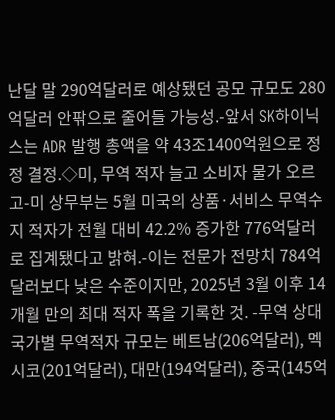난달 말 290억달러로 예상됐던 공모 규모도 280억달러 안팎으로 줄어들 가능성.-앞서 SK하이닉스는 ADR 발행 총액을 약 43조1400억원으로 정정 결정.◇미, 무역 적자 늘고 소비자 물가 오르고-미 상무부는 5월 미국의 상품·서비스 무역수지 적자가 전월 대비 42.2% 증가한 776억달러로 집계됐다고 밝혀.-이는 전문가 전망치 784억달러보다 낮은 수준이지만, 2025년 3월 이후 14개월 만의 최대 적자 폭을 기록한 것. -무역 상대 국가별 무역적자 규모는 베트남(206억달러), 멕시코(201억달러), 대만(194억달러), 중국(145억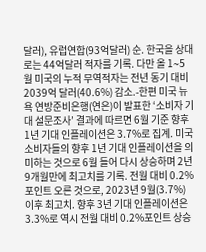달러), 유럽연합(93억달러) 순. 한국을 상대로는 44억달러 적자를 기록. 다만 올 1∼5월 미국의 누적 무역적자는 전년 동기 대비 2039억 달러(40.6%) 감소.-한편 미국 뉴욕 연방준비은행(연은)이 발표한 ‘소비자 기대 설문조사’ 결과에 따르면 6월 기준 향후 1년 기대 인플레이션은 3.7%로 집계. 미국 소비자들의 향후 1년 기대 인플레이션을 의미하는 것으로 6월 들어 다시 상승하며 2년 9개월만에 최고치를 기록. 전월 대비 0.2%포인트 오른 것으로, 2023년 9월(3.7%) 이후 최고치. 향후 3년 기대 인플레이션은 3.3%로 역시 전월 대비 0.2%포인트 상승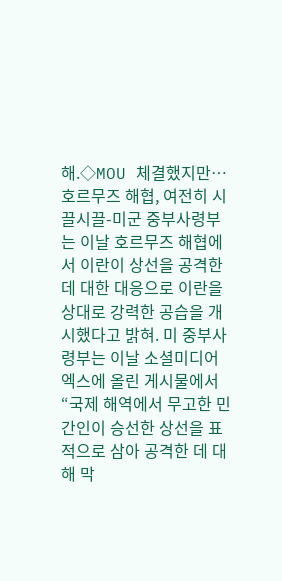해.◇MOU 체결했지만…호르무즈 해협, 여전히 시끌시끌-미군 중부사령부는 이날 호르무즈 해협에서 이란이 상선을 공격한 데 대한 대응으로 이란을 상대로 강력한 공습을 개시했다고 밝혀. 미 중부사령부는 이날 소셜미디어 엑스에 올린 게시물에서 “국제 해역에서 무고한 민간인이 승선한 상선을 표적으로 삼아 공격한 데 대해 막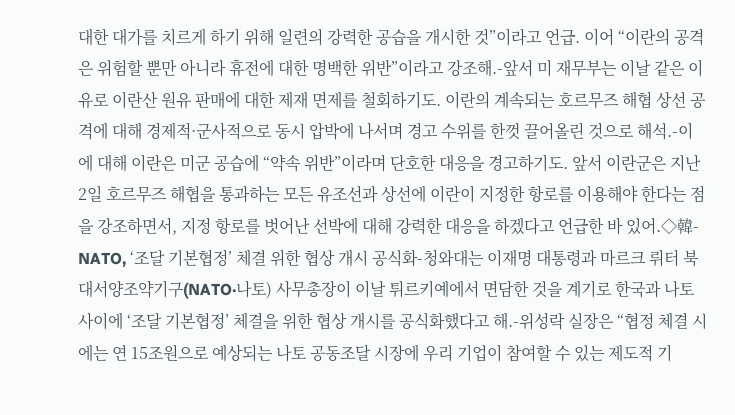대한 대가를 치르게 하기 위해 일련의 강력한 공습을 개시한 것”이라고 언급. 이어 “이란의 공격은 위험할 뿐만 아니라 휴전에 대한 명백한 위반”이라고 강조해.-앞서 미 재무부는 이날 같은 이유로 이란산 원유 판매에 대한 제재 면제를 철회하기도. 이란의 계속되는 호르무즈 해협 상선 공격에 대해 경제적·군사적으로 동시 압박에 나서며 경고 수위를 한껏 끌어올린 것으로 해석.-이에 대해 이란은 미군 공습에 “약속 위반”이라며 단호한 대응을 경고하기도. 앞서 이란군은 지난 2일 호르무즈 해협을 통과하는 모든 유조선과 상선에 이란이 지정한 항로를 이용해야 한다는 점을 강조하면서, 지정 항로를 벗어난 선박에 대해 강력한 대응을 하겠다고 언급한 바 있어.◇韓-NATO, ‘조달 기본협정’ 체결 위한 협상 개시 공식화-청와대는 이재명 대통령과 마르크 뤼터 북대서양조약기구(NATO·나토) 사무총장이 이날 튀르키예에서 면담한 것을 계기로 한국과 나토 사이에 ‘조달 기본협정’ 체결을 위한 협상 개시를 공식화했다고 해.-위성락 실장은 “협정 체결 시에는 연 15조원으로 예상되는 나토 공동조달 시장에 우리 기업이 참여할 수 있는 제도적 기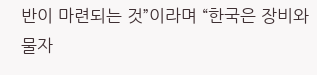반이 마련되는 것”이라며 “한국은 장비와 물자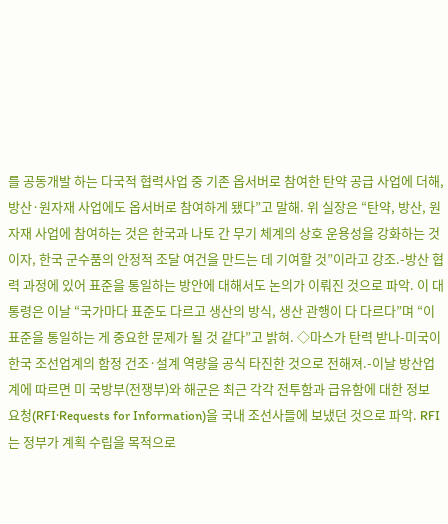를 공동개발 하는 다국적 협력사업 중 기존 옵서버로 참여한 탄약 공급 사업에 더해, 방산·원자재 사업에도 옵서버로 참여하게 됐다”고 말해. 위 실장은 “탄약, 방산, 원자재 사업에 참여하는 것은 한국과 나토 간 무기 체계의 상호 운용성을 강화하는 것이자, 한국 군수품의 안정적 조달 여건을 만드는 데 기여할 것”이라고 강조.-방산 협력 과정에 있어 표준을 통일하는 방안에 대해서도 논의가 이뤄진 것으로 파악. 이 대통령은 이날 “국가마다 표준도 다르고 생산의 방식, 생산 관행이 다 다르다”며 “이 표준을 통일하는 게 중요한 문제가 될 것 같다”고 밝혀. ◇마스가 탄력 받나-미국이 한국 조선업계의 함정 건조·설계 역량을 공식 타진한 것으로 전해져.-이날 방산업계에 따르면 미 국방부(전쟁부)와 해군은 최근 각각 전투함과 급유함에 대한 정보 요청(RFI·Requests for Information)을 국내 조선사들에 보냈던 것으로 파악. RFI는 정부가 계획 수립을 목적으로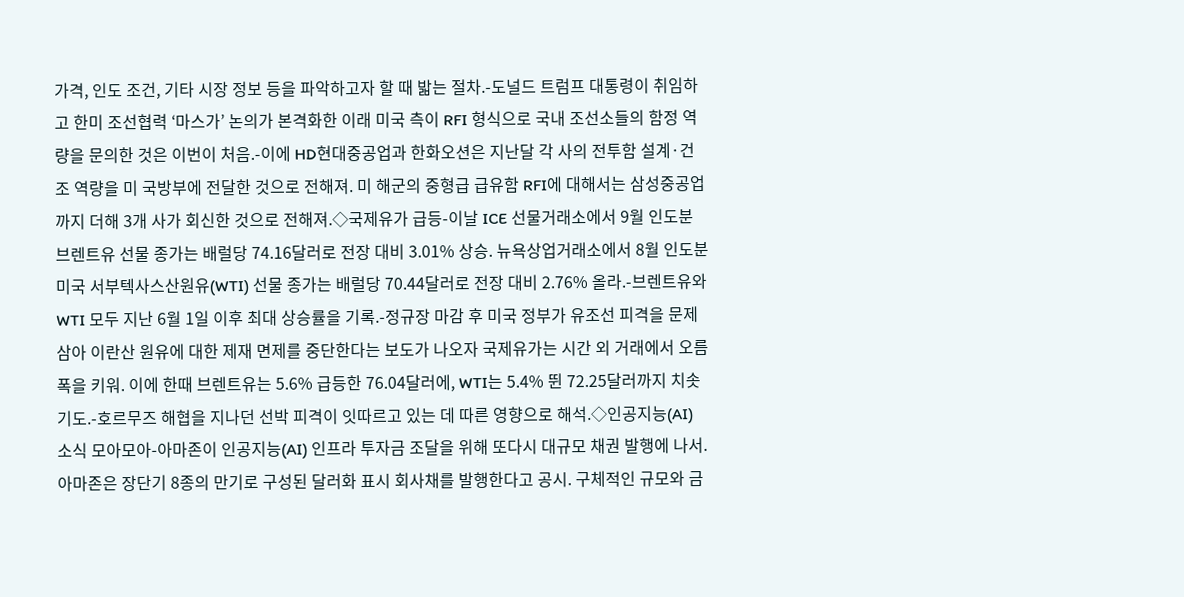가격, 인도 조건, 기타 시장 정보 등을 파악하고자 할 때 밟는 절차.-도널드 트럼프 대통령이 취임하고 한미 조선협력 ‘마스가’ 논의가 본격화한 이래 미국 측이 RFI 형식으로 국내 조선소들의 함정 역량을 문의한 것은 이번이 처음.-이에 HD현대중공업과 한화오션은 지난달 각 사의 전투함 설계·건조 역량을 미 국방부에 전달한 것으로 전해져. 미 해군의 중형급 급유함 RFI에 대해서는 삼성중공업까지 더해 3개 사가 회신한 것으로 전해져.◇국제유가 급등-이날 ICE 선물거래소에서 9월 인도분 브렌트유 선물 종가는 배럴당 74.16달러로 전장 대비 3.01% 상승. 뉴욕상업거래소에서 8월 인도분 미국 서부텍사스산원유(WTI) 선물 종가는 배럴당 70.44달러로 전장 대비 2.76% 올라.-브렌트유와 WTI 모두 지난 6월 1일 이후 최대 상승률을 기록.-정규장 마감 후 미국 정부가 유조선 피격을 문제 삼아 이란산 원유에 대한 제재 면제를 중단한다는 보도가 나오자 국제유가는 시간 외 거래에서 오름폭을 키워. 이에 한때 브렌트유는 5.6% 급등한 76.04달러에, WTI는 5.4% 뛴 72.25달러까지 치솟기도.-호르무즈 해협을 지나던 선박 피격이 잇따르고 있는 데 따른 영향으로 해석.◇인공지능(AI) 소식 모아모아-아마존이 인공지능(AI) 인프라 투자금 조달을 위해 또다시 대규모 채권 발행에 나서. 아마존은 장단기 8종의 만기로 구성된 달러화 표시 회사채를 발행한다고 공시. 구체적인 규모와 금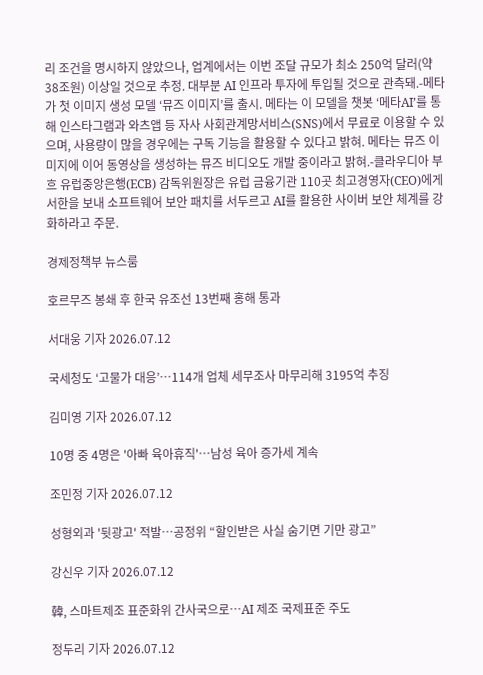리 조건을 명시하지 않았으나, 업계에서는 이번 조달 규모가 최소 250억 달러(약 38조원) 이상일 것으로 추정. 대부분 AI 인프라 투자에 투입될 것으로 관측돼.-메타가 첫 이미지 생성 모델 ‘뮤즈 이미지’를 출시. 메타는 이 모델을 챗봇 ‘메타AI’를 통해 인스타그램과 와츠앱 등 자사 사회관계망서비스(SNS)에서 무료로 이용할 수 있으며, 사용량이 많을 경우에는 구독 기능을 활용할 수 있다고 밝혀. 메타는 뮤즈 이미지에 이어 동영상을 생성하는 뮤즈 비디오도 개발 중이라고 밝혀.-클라우디아 부흐 유럽중앙은행(ECB) 감독위원장은 유럽 금융기관 110곳 최고경영자(CEO)에게 서한을 보내 소프트웨어 보안 패치를 서두르고 AI를 활용한 사이버 보안 체계를 강화하라고 주문.

경제정책부 뉴스룸

호르무즈 봉쇄 후 한국 유조선 13번째 홍해 통과

서대웅 기자 2026.07.12

국세청도 ‘고물가 대응’…114개 업체 세무조사 마무리해 3195억 추징

김미영 기자 2026.07.12

10명 중 4명은 '아빠 육아휴직'…남성 육아 증가세 계속

조민정 기자 2026.07.12

성형외과 '뒷광고' 적발…공정위 “할인받은 사실 숨기면 기만 광고”

강신우 기자 2026.07.12

韓, 스마트제조 표준화위 간사국으로…AI 제조 국제표준 주도

정두리 기자 2026.07.12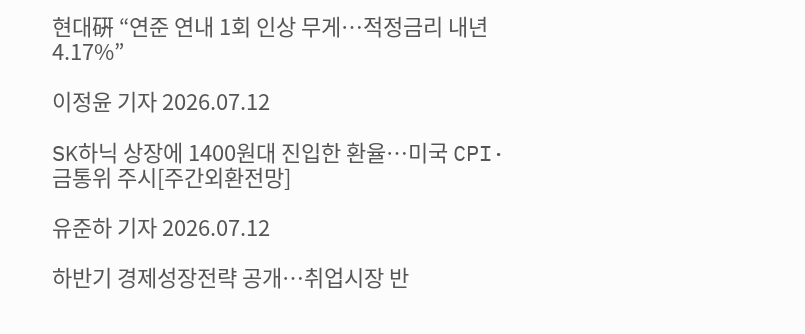현대硏 “연준 연내 1회 인상 무게…적정금리 내년 4.17%”

이정윤 기자 2026.07.12

SK하닉 상장에 1400원대 진입한 환율…미국 CPI·금통위 주시[주간외환전망]

유준하 기자 2026.07.12

하반기 경제성장전략 공개…취업시장 반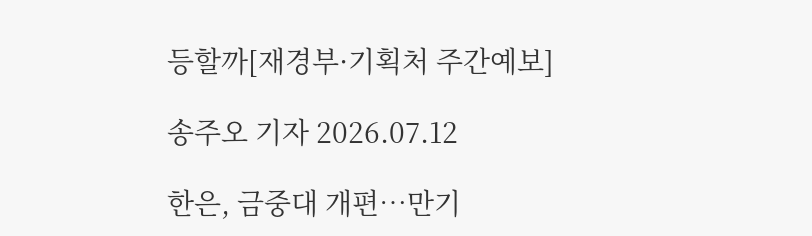등할까[재경부·기획처 주간예보]

송주오 기자 2026.07.12

한은, 금중대 개편…만기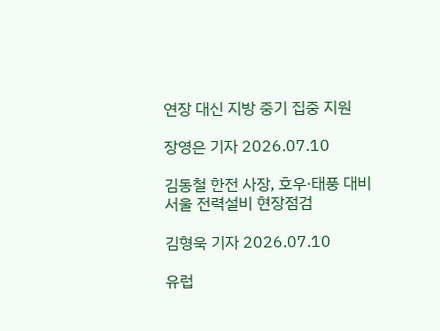연장 대신 지방 중기 집중 지원

장영은 기자 2026.07.10

김동철 한전 사장, 호우·태풍 대비 서울 전력설비 현장점검

김형욱 기자 2026.07.10

유럽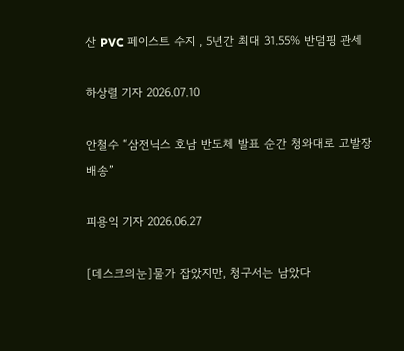산 PVC 페이스트 수지 , 5년간 최대 31.55% 반덤핑 관세

하상렬 기자 2026.07.10

안철수 “삼전닉스 호남 반도체 발표 순간 청와대로 고발장 배송”

피용익 기자 2026.06.27

[데스크의눈]물가 잡았지만, 청구서는 남았다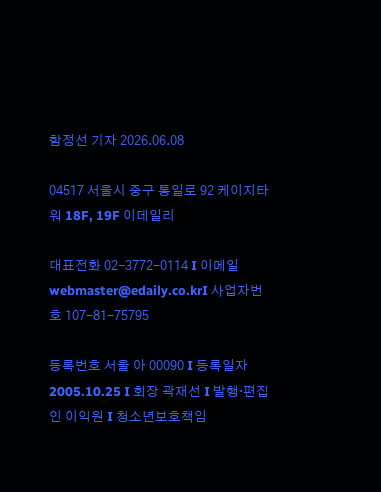함정선 기자 2026.06.08

04517 서울시 중구 통일로 92 케이지타워 18F, 19F 이데일리

대표전화 02-3772-0114 I 이메일 webmaster@edaily.co.krI 사업자번호 107-81-75795

등록번호 서울 아 00090 I 등록일자 2005.10.25 I 회장 곽재선 I 발행·편집인 이익원 I 청소년보호책임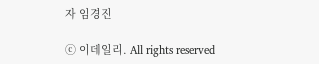자 임경진

ⓒ 이데일리. All rights reserved